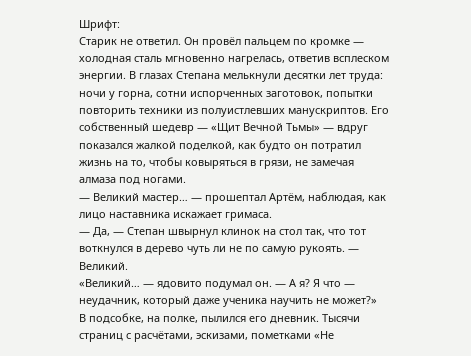Шрифт:
Старик не ответил. Он провёл пальцем по кромке — холодная сталь мгновенно нагрелась, ответив всплеском энергии. В глазах Степана мелькнули десятки лет труда: ночи у горна, сотни испорченных заготовок, попытки повторить техники из полуистлевших манускриптов. Его собственный шедевр — «Щит Вечной Тьмы» — вдруг показался жалкой поделкой, как будто он потратил жизнь на то, чтобы ковыряться в грязи, не замечая алмаза под ногами.
— Великий мастер… — прошептал Артём, наблюдая, как лицо наставника искажает гримаса.
— Да, — Степан швырнул клинок на стол так, что тот воткнулся в дерево чуть ли не по самую рукоять. — Великий.
«Великий… — ядовито подумал он. — А я? Я что — неудачник, который даже ученика научить не может?»
В подсобке, на полке, пылился его дневник. Тысячи страниц с расчётами, эскизами, пометками «Не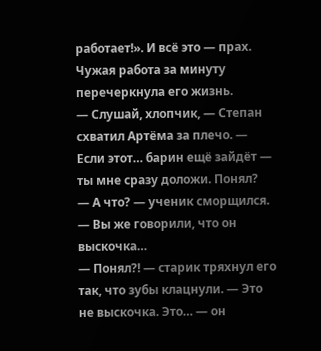работает!». И всё это — прах. Чужая работа за минуту перечеркнула его жизнь.
— Слушай, хлопчик, — Степан схватил Артёма за плечо. — Если этот… барин ещё зайдёт — ты мне сразу доложи. Понял?
— А что? — ученик сморщился. — Вы же говорили, что он выскочка…
— Понял?! — старик тряхнул его так, что зубы клацнули. — Это не выскочка. Это… — он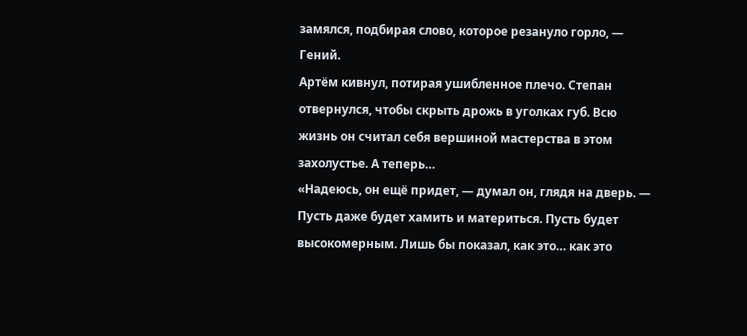замялся, подбирая слово, которое резануло горло, — Гений.
Артём кивнул, потирая ушибленное плечо. Степан отвернулся, чтобы скрыть дрожь в уголках губ. Всю жизнь он считал себя вершиной мастерства в этом захолустье. А теперь…
«Надеюсь, он ещё придет, — думал он, глядя на дверь. — Пусть даже будет хамить и материться. Пусть будет высокомерным. Лишь бы показал, как это… как это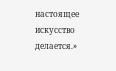настоящее искусство делается.»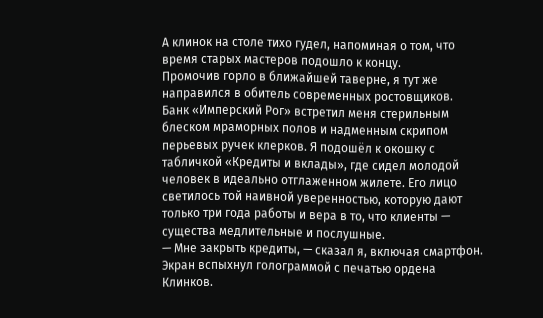А клинок на столе тихо гудел, напоминая о том, что время старых мастеров подошло к концу.
Промочив горло в ближайшей таверне, я тут же направился в обитель современных ростовщиков.
Банк «Имперский Рог» встретил меня стерильным блеском мраморных полов и надменным скрипом перьевых ручек клерков. Я подошёл к окошку с табличкой «Кредиты и вклады», где сидел молодой человек в идеально отглаженном жилете. Его лицо светилось той наивной уверенностью, которую дают только три года работы и вера в то, что клиенты — существа медлительные и послушные.
— Мне закрыть кредиты, — сказал я, включая смартфон. Экран вспыхнул голограммой с печатью ордена Клинков.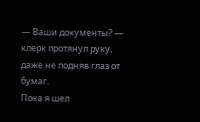— Ваши документы? — клерк протянул руку, даже не подняв глаз от бумаг.
Пока я шел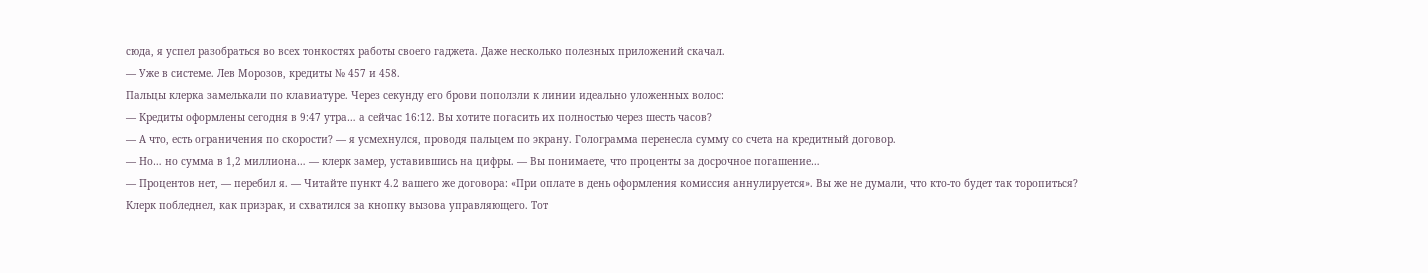сюда, я успел разобраться во всех тонкостях работы своего гаджета. Даже несколько полезных приложений скачал.
— Уже в системе. Лев Морозов, кредиты № 457 и 458.
Пальцы клерка замелькали по клавиатуре. Через секунду его брови поползли к линии идеально уложенных волос:
— Кредиты оформлены сегодня в 9:47 утра… а сейчас 16:12. Вы хотите погасить их полностью через шесть часов?
— А что, есть ограничения по скорости? — я усмехнулся, проводя пальцем по экрану. Голограмма перенесла сумму со счета на кредитный договор.
— Но… но сумма в 1,2 миллиона… — клерк замер, уставившись на цифры. — Вы понимаете, что проценты за досрочное погашение…
— Процентов нет, — перебил я. — Читайте пункт 4.2 вашего же договора: «При оплате в день оформления комиссия аннулируется». Вы же не думали, что кто-то будет так торопиться?
Клерк побледнел, как призрак, и схватился за кнопку вызова управляющего. Тот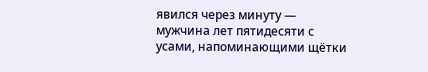явился через минуту — мужчина лет пятидесяти с усами, напоминающими щётки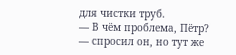для чистки труб.
— В чём проблема, Пётр? — спросил он, но тут же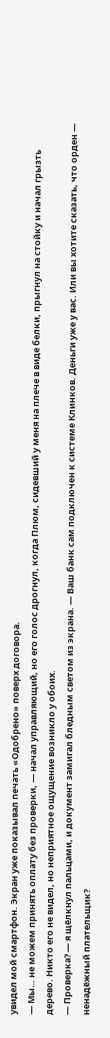увидел мой смартфон. Экран уже показывал печать «Одобрено» поверх договора.
— Мы… не можем принять оплату без проверки, — начал управляющий, но его голос дрогнул, когда Плюм, сидевший у меня на плече в виде белки, прыгнул на стойку и начал грызть дерево. Никто его не видел, но неприятное ощущение возникло у обоих.
— Проверка? — я щёлкнул пальцами, и документ замигал бледным светом из экрана. — Ваш банк сам подключен к системе Клинков. Деньги уже у вас. Или вы хотите сказать, что орден — ненадёжный плательщик?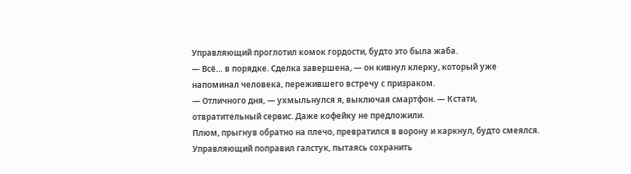Управляющий проглотил комок гордости, будто это была жаба.
— Всё… в порядке. Сделка завершена, — он кивнул клерку, который уже напоминал человека, пережившего встречу с призраком.
— Отличного дня, — ухмыльнулся я, выключая смартфон. — Кстати, отвратительный сервис. Даже кофейку не предложили.
Плюм, прыгнув обратно на плечо, превратился в ворону и каркнул, будто смеялся. Управляющий поправил галстук, пытаясь сохранить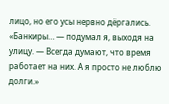лицо, но его усы нервно дёргались.
«Банкиры… — подумал я, выходя на улицу. — Всегда думают, что время работает на них. А я просто не люблю долги.»